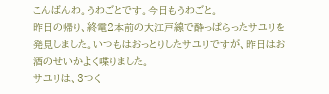こんばんわ。うわごとです。今日もうわごと。
昨日の帰り、終電2本前の大江戸線で酔っぱらったサユリを発見しました。いつもはおっとりしたサユリですが、昨日はお酒のせいかよく喋りました。
サユリは、3つく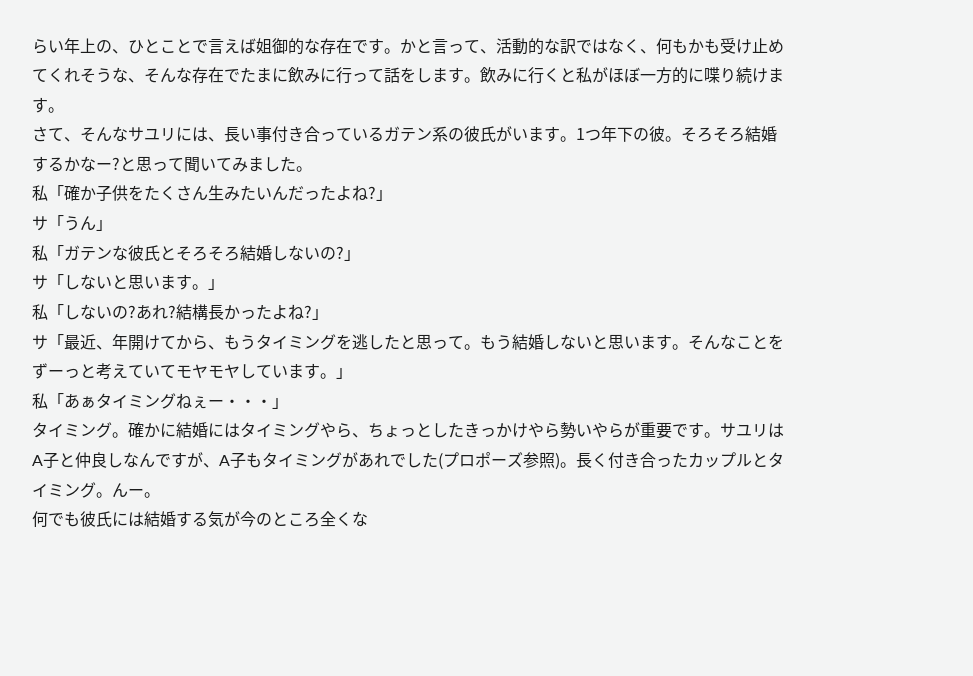らい年上の、ひとことで言えば姐御的な存在です。かと言って、活動的な訳ではなく、何もかも受け止めてくれそうな、そんな存在でたまに飲みに行って話をします。飲みに行くと私がほぼ一方的に喋り続けます。
さて、そんなサユリには、長い事付き合っているガテン系の彼氏がいます。1つ年下の彼。そろそろ結婚するかなー?と思って聞いてみました。
私「確か子供をたくさん生みたいんだったよね?」
サ「うん」
私「ガテンな彼氏とそろそろ結婚しないの?」
サ「しないと思います。」
私「しないの?あれ?結構長かったよね?」
サ「最近、年開けてから、もうタイミングを逃したと思って。もう結婚しないと思います。そんなことをずーっと考えていてモヤモヤしています。」
私「あぁタイミングねぇー・・・」
タイミング。確かに結婚にはタイミングやら、ちょっとしたきっかけやら勢いやらが重要です。サユリはA子と仲良しなんですが、A子もタイミングがあれでした(プロポーズ参照)。長く付き合ったカップルとタイミング。んー。
何でも彼氏には結婚する気が今のところ全くな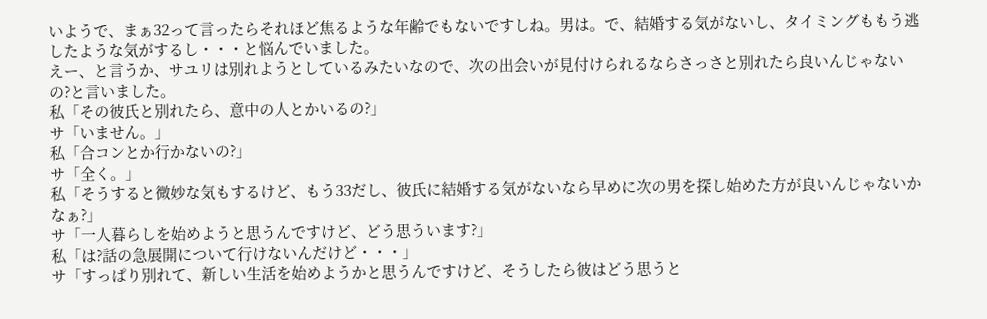いようで、まぁ32って言ったらそれほど焦るような年齢でもないですしね。男は。で、結婚する気がないし、タイミングももう逃したような気がするし・・・と悩んでいました。
えー、と言うか、サユリは別れようとしているみたいなので、次の出会いが見付けられるならさっさと別れたら良いんじゃないの?と言いました。
私「その彼氏と別れたら、意中の人とかいるの?」
サ「いません。」
私「合コンとか行かないの?」
サ「全く。」
私「そうすると微妙な気もするけど、もう33だし、彼氏に結婚する気がないなら早めに次の男を探し始めた方が良いんじゃないかなぁ?」
サ「一人暮らしを始めようと思うんですけど、どう思ういます?」
私「は?話の急展開について行けないんだけど・・・」
サ「すっぱり別れて、新しい生活を始めようかと思うんですけど、そうしたら彼はどう思うと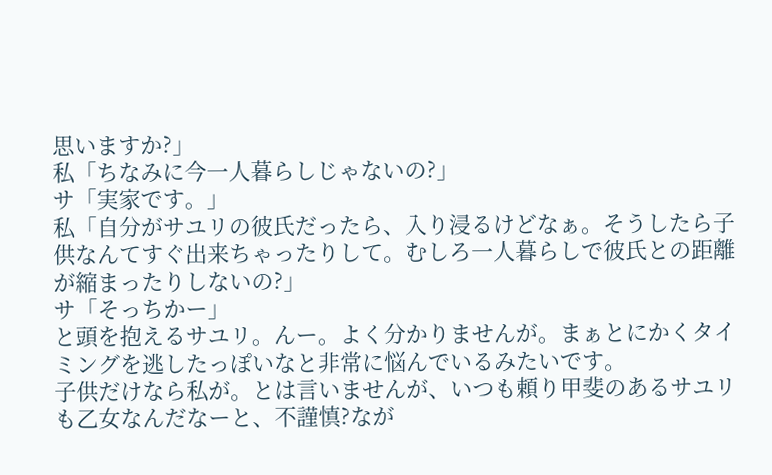思いますか?」
私「ちなみに今一人暮らしじゃないの?」
サ「実家です。」
私「自分がサユリの彼氏だったら、入り浸るけどなぁ。そうしたら子供なんてすぐ出来ちゃったりして。むしろ一人暮らしで彼氏との距離が縮まったりしないの?」
サ「そっちかー」
と頭を抱えるサユリ。んー。よく分かりませんが。まぁとにかくタイミングを逃したっぽいなと非常に悩んでいるみたいです。
子供だけなら私が。とは言いませんが、いつも頼り甲斐のあるサユリも乙女なんだなーと、不謹慎?なが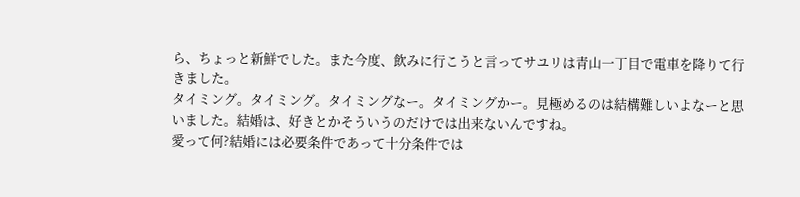ら、ちょっと新鮮でした。また今度、飲みに行こうと言ってサユリは青山一丁目で電車を降りて行きました。
タイミング。タイミング。タイミングなー。タイミングかー。見極めるのは結構難しいよなーと思いました。結婚は、好きとかそういうのだけでは出来ないんですね。
愛って何?結婚には必要条件であって十分条件では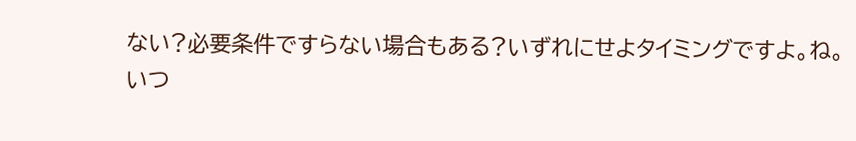ない?必要条件ですらない場合もある?いずれにせよタイミングですよ。ね。
いつ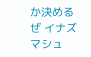か決めるぜ イナズマシュ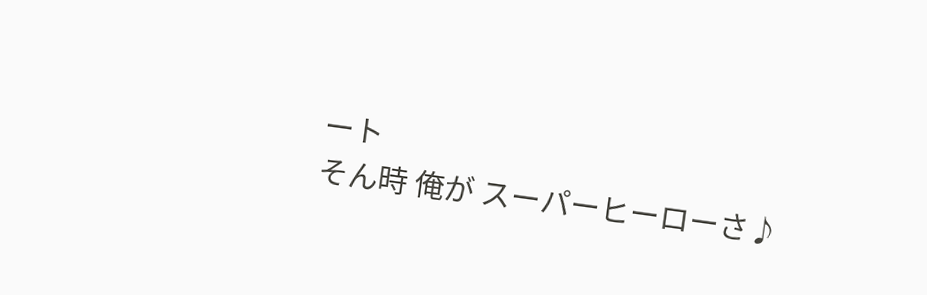ート
そん時 俺が スーパーヒーローさ♪